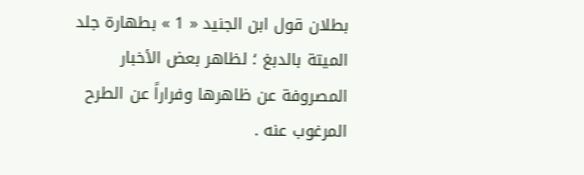بطلان قول ابن الجنيد « 1 » بطهارة جلد الميتة بالدبغ ؛ لظاهر بعض الأخبار المصروفة عن ظاهرها وفراراً عن الطرح المرغوب عنه .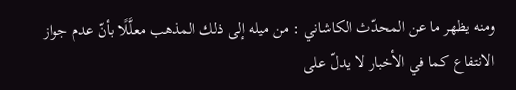ومنه يظهر ما عن المحدّث الكاشاني : من ميله إلى ذلك المذهب معلَّلًا بأنّ عدم جواز الانتفاع كما في الأخبار لا يدلّ على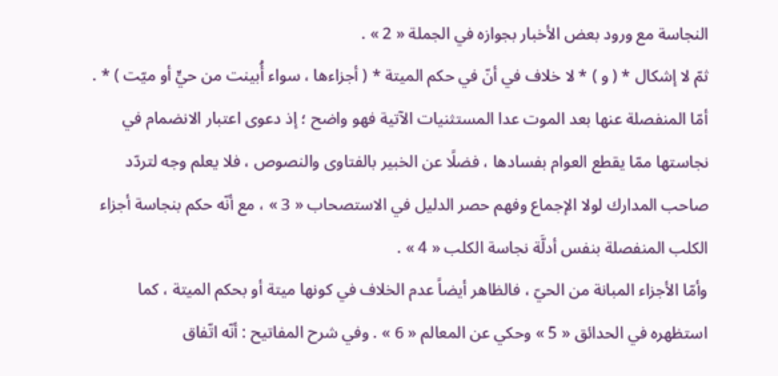النجاسة مع ورود بعض الأخبار بجوازه في الجملة « 2 » .
ثمّ لا إشكال * ( و ) * لا خلاف في أنّ في حكم الميتة * ( أجزاءها ، سواء أُبينت من حيٍّ أو ميّت ) * .
أمّا المنفصلة عنها بعد الموت عدا المستثنيات الآتية فهو واضح ؛ إذ دعوى اعتبار الانضمام في نجاستها ممّا يقطع العوام بفسادها ، فضلًا عن الخبير بالفتاوى والنصوص ، فلا يعلم وجه لتردّد صاحب المدارك لولا الإجماع وفهم حصر الدليل في الاستصحاب « 3 » ، مع أنّه حكم بنجاسة أجزاء الكلب المنفصلة بنفس أدلَّة نجاسة الكلب « 4 » .
وأمّا الأجزاء المبانة من الحيّ ، فالظاهر أيضاً عدم الخلاف في كونها ميتة أو بحكم الميتة ، كما استظهره في الحدائق « 5 » وحكي عن المعالم « 6 » . وفي شرح المفاتيح : أنّه اتّفاق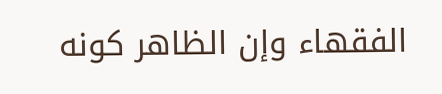الفقهاء وإن الظاهر كونه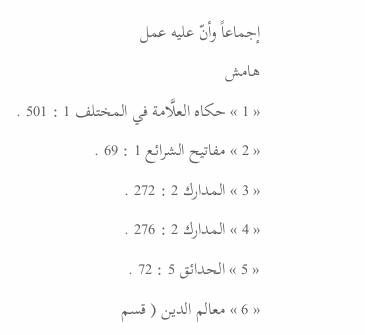إجماعاً وأنّ عليه عمل
هامش
« 1 » حكاه العلَّامة في المختلف 1 : 501 .
« 2 » مفاتيح الشرائع 1 : 69 .
« 3 » المدارك 2 : 272 .
« 4 » المدارك 2 : 276 .
« 5 » الحدائق 5 : 72 .
« 6 » معالم الدين ( قسم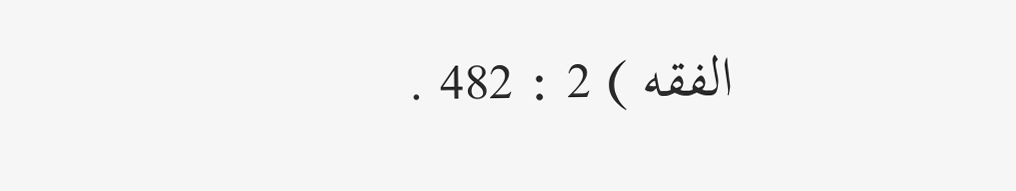الفقه ) 2 : 482 .